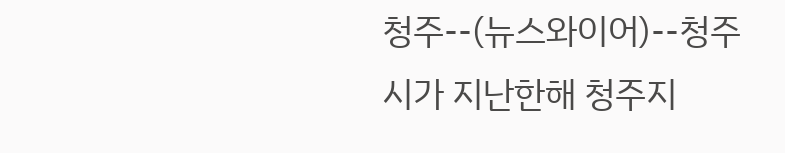청주--(뉴스와이어)--청주시가 지난한해 청주지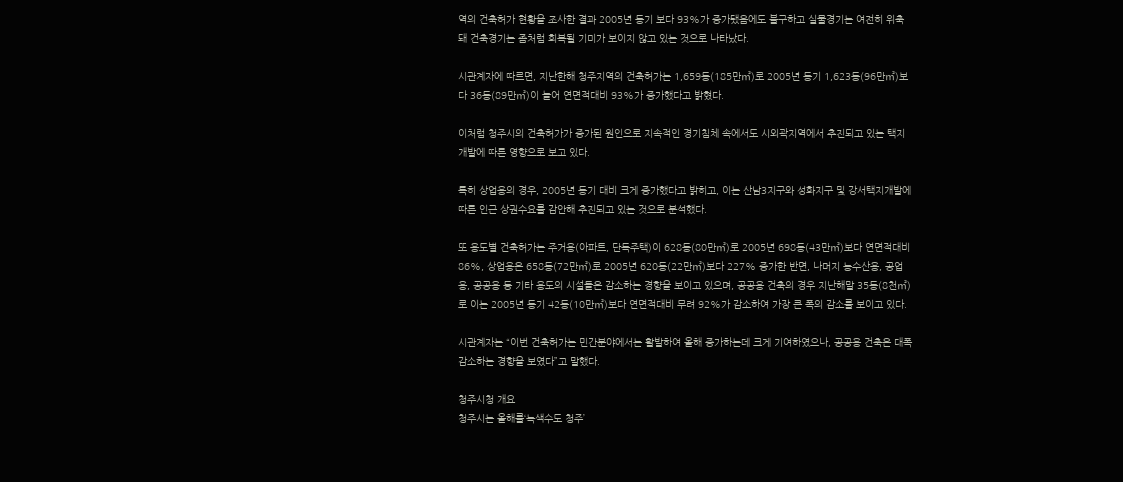역의 건축허가 현황을 조사한 결과 2005년 동기 보다 93%가 증가됐음에도 불구하고 실물경기는 여전히 위축돼 건축경기는 좀처럼 회복될 기미가 보이지 않고 있는 것으로 나타났다.

시관계자에 따르면, 지난한해 청주지역의 건축허가는 1,659동(185만㎡)로 2005년 동기 1,623동(96만㎡)보다 36동(89만㎡)이 늘어 연면적대비 93%가 증가했다고 밝혔다.

이처럼 청주시의 건축허가가 증가된 원인으로 지속적인 경기침체 속에서도 시외곽지역에서 추진되고 있는 택지개발에 따른 영향으로 보고 있다.

특히 상업용의 경우, 2005년 동기 대비 크게 증가했다고 밝히고, 이는 산남3지구와 성화지구 및 강서택지개발에 따른 인근 상권수요를 감안해 추진되고 있는 것으로 분석했다.

또 용도별 건축허가는 주거용(아파트, 단독주택)이 628동(80만㎡)로 2005년 698동(43만㎡)보다 연면적대비 86%, 상업용은 658동(72만㎡)로 2005년 620동(22만㎡)보다 227% 증가한 반면, 나머지 농수산용, 공업용, 공공용 등 기타 용도의 시설들은 감소하는 경향을 보이고 있으며, 공공용 건축의 경우 지난해말 35동(8천㎡)로 이는 2005년 동기 42동(10만㎡)보다 연면적대비 무려 92%가 감소하여 가장 큰 폭의 감소를 보이고 있다.

시관계자는 “이번 건축허가는 민간분야에서는 활발하여 올해 증가하는데 크게 기여하였으나, 공공용 건축은 대폭 감소하는 경향을 보였다”고 말했다.

청주시청 개요
청주시는 올해를‘녹색수도 청주’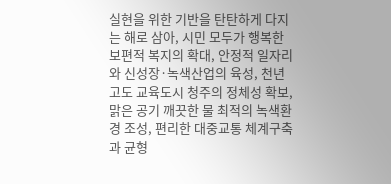실현을 위한 기반을 탄탄하게 다지는 해로 삼아, 시민 모두가 행복한 보편적 복지의 확대, 안정적 일자리와 신성장·녹색산업의 육성, 천년고도 교육도시 청주의 정체성 확보, 맑은 공기 깨끗한 물 최적의 녹색환경 조성, 편리한 대중교통 체계구축과 균형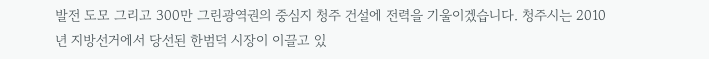발전 도모 그리고 300만 그린광역권의 중심지 청주 건설에 전력을 기울이겠습니다. 청주시는 2010년 지방선거에서 당선된 한범덕 시장이 이끌고 있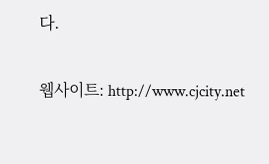다.

웹사이트: http://www.cjcity.net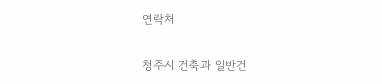연락처

청주시 건축과 일반건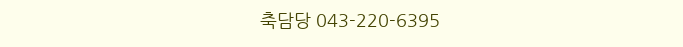축담당 043-220-6395